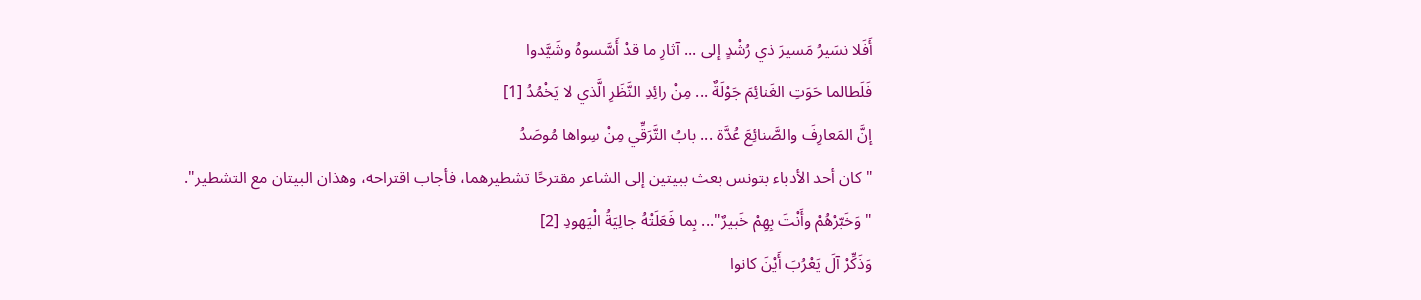أَفَلا نسَيرُ مَسيرَ ذي رُشْدٍ إلى ... آثارِ ما قدْ أَسَّسوهُ وشَيَّدوا
فَلَطالما حَوَتِ الغَنائِمَ جَوْلَةٌ ... مِنْ رائِدِ النَّظَرِ الَّذي لا يَخْمُدُ [1]
إنَّ المَعارِفَ والصَّنائِعَ عُدَّة ... بابُ التَّرَقِّي مِنْ سِواها مُوصَدُ
"كان أحد الأدباء بتونس بعث ببيتين إلى الشاعر مقترحًا تشطيرهما، فأجاب اقتراحه، وهذان البيتان مع التشطير".
"وَخَبّرْهُمْ وأَنْتَ بِهِمْ خَبيرٌ"... بِما فَعَلَتْهُ جالِيَةُ الْيَهودِ [2]
وَذَكِّرْ آلَ يَعْرُبَ أَيْنَ كانوا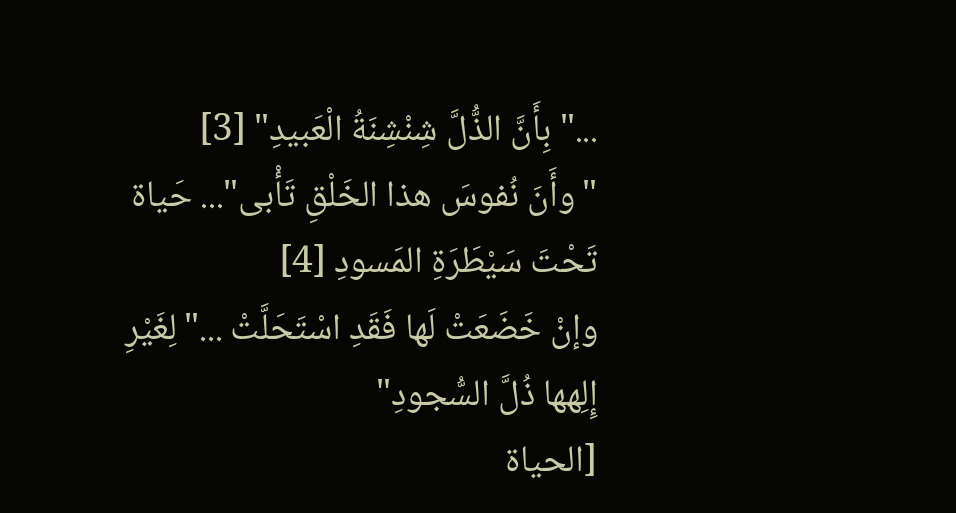..."بِأَنَّ الذُّلَّ شِنْشِنَةُ الْعَبيدِ" [3]
"وأَنَ نُفوسَ هذا الخَلْقِ تَأْبى"... حَياة تَحْتَ سَيْطَرَةِ المَسودِ [4]
وإنْ خَضَعَتْ لَها فَقَدِ اسْتَحَلَّتْ ..."لِغَيْرِ إِلِهها ذُلَّ السُّجودِ"
[الحياة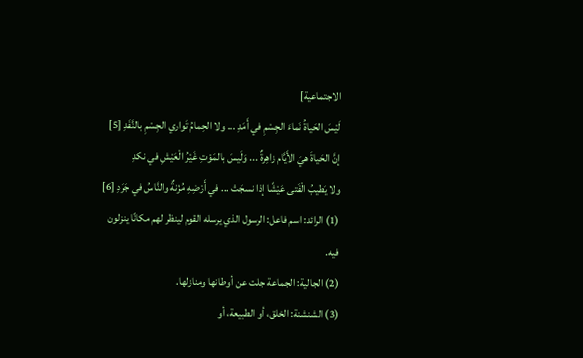الاجتماعية]
لَيْسَ الحَياةُ نَماءَ الجِسْمِ في أَمَدِ ... ولا الحِمامُ تَواري الجِسْمِ بالنَّفَدِ [5]
إنَّ الحَياةَ هيَ الأَيَّام زاهِرةٌ ... وَلَيسَ بالمَوْتِ غَيْرُ الْعَيْشِ في نكدِ
ولا يَطيبُ الْفَتى عَيْشًا إذا نسجَتْ ... في أَرْضِهِ مُزْنةٌ والنَّاسُ في جَرَدِ [6]
(1) الرائد: اسم فاعل: الرسول الذي يرسله القوم لينظر لهم مكانًا ينزلون فيه.
(2) الجالية: الجماعة جلت عن أوطانها ومنازلها.
(3) الشنشنة: الخلق، أو الطبيعة، أو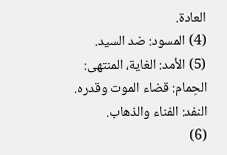العادة.
(4) المسود: ضد السيد.
(5) الأمد: الغاية، المنتهى: الحِمام: قضاء الموت وقدره. النفد: الفناء والذهاب.
(6)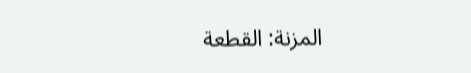المزنة: القطعة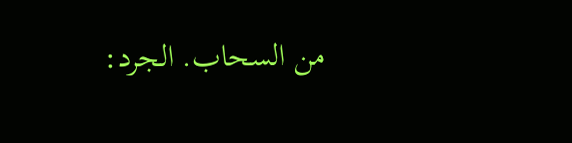من السحاب. الجرد: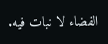الفضاء لا نبات فيه.